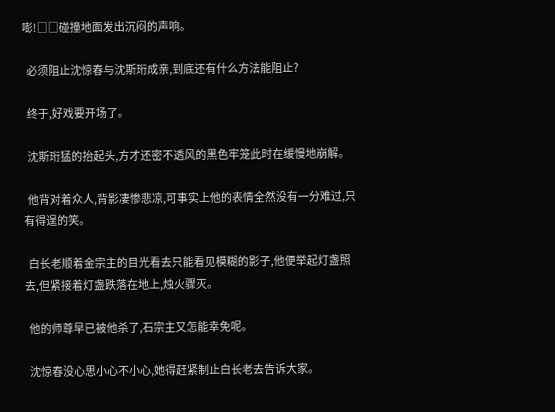嘭!□□碰撞地面发出沉闷的声响。

  必须阻止沈惊春与沈斯珩成亲,到底还有什么方法能阻止?

  终于,好戏要开场了。

  沈斯珩猛的抬起头,方才还密不透风的黑色牢笼此时在缓慢地崩解。

  他背对着众人,背影凄惨悲凉,可事实上他的表情全然没有一分难过,只有得逞的笑。

  白长老顺着金宗主的目光看去只能看见模糊的影子,他便举起灯盏照去,但紧接着灯盏跌落在地上,烛火骤灭。

  他的师尊早已被他杀了,石宗主又怎能幸免呢。

  沈惊春没心思小心不小心,她得赶紧制止白长老去告诉大家。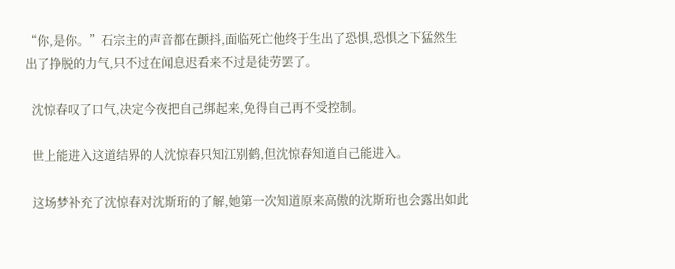“你,是你。”石宗主的声音都在颤抖,面临死亡他终于生出了恐惧,恐惧之下猛然生出了挣脱的力气,只不过在闻息迟看来不过是徒劳罢了。

  沈惊春叹了口气,决定今夜把自己绑起来,免得自己再不受控制。

  世上能进入这道结界的人沈惊春只知江别鹤,但沈惊春知道自己能进入。

  这场梦补充了沈惊春对沈斯珩的了解,她第一次知道原来高傲的沈斯珩也会露出如此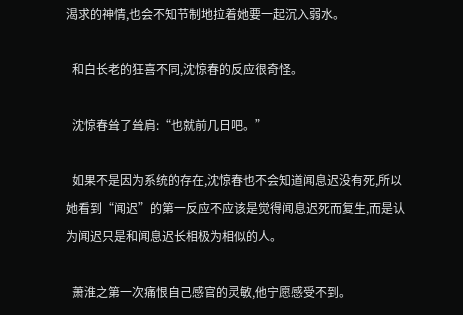渴求的神情,也会不知节制地拉着她要一起沉入弱水。

  和白长老的狂喜不同,沈惊春的反应很奇怪。

  沈惊春耸了耸肩:“也就前几日吧。”

  如果不是因为系统的存在,沈惊春也不会知道闻息迟没有死,所以她看到“闻迟”的第一反应不应该是觉得闻息迟死而复生,而是认为闻迟只是和闻息迟长相极为相似的人。

  萧淮之第一次痛恨自己感官的灵敏,他宁愿感受不到。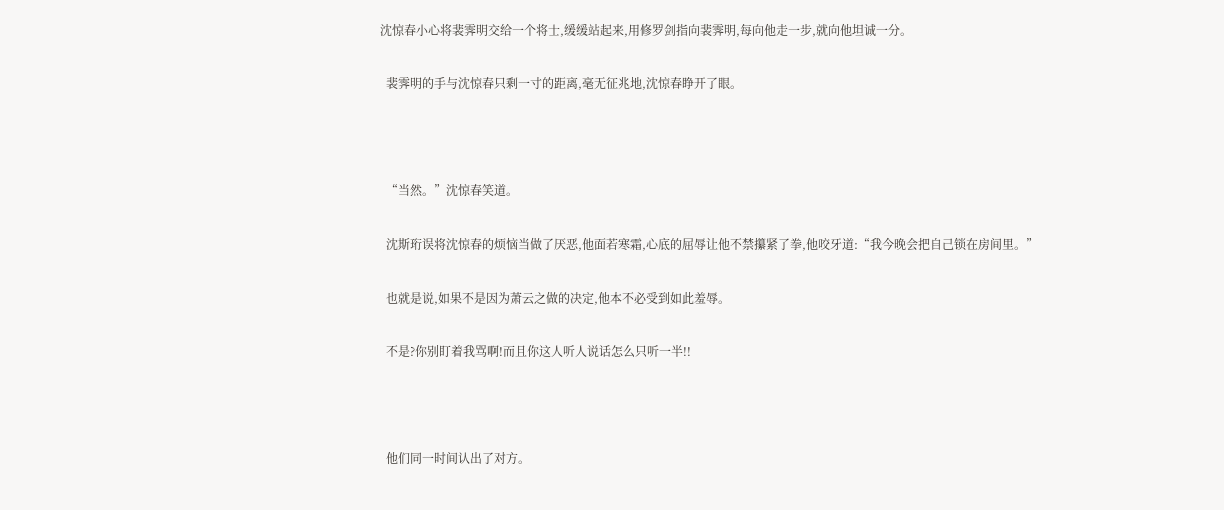沈惊春小心将裴霁明交给一个将士,缓缓站起来,用修罗剑指向裴霁明,每向他走一步,就向他坦诚一分。

  裴霁明的手与沈惊春只剩一寸的距离,毫无征兆地,沈惊春睁开了眼。



  “当然。”沈惊春笑道。

  沈斯珩误将沈惊春的烦恼当做了厌恶,他面若寒霜,心底的屈辱让他不禁攥紧了拳,他咬牙道:“我今晚会把自己锁在房间里。”

  也就是说,如果不是因为萧云之做的决定,他本不必受到如此羞辱。

  不是?你别盯着我骂啊!而且你这人听人说话怎么只听一半!!



  他们同一时间认出了对方。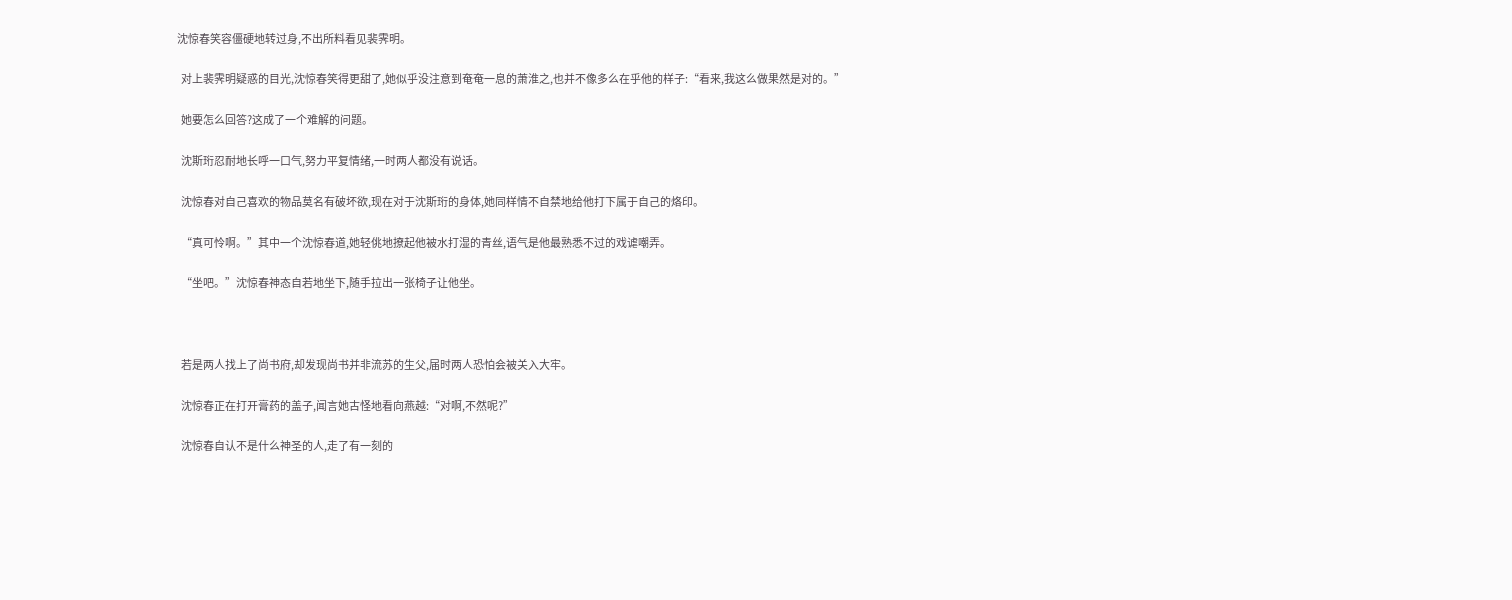沈惊春笑容僵硬地转过身,不出所料看见裴霁明。

  对上裴霁明疑惑的目光,沈惊春笑得更甜了,她似乎没注意到奄奄一息的萧淮之,也并不像多么在乎他的样子:“看来,我这么做果然是对的。”

  她要怎么回答?这成了一个难解的问题。

  沈斯珩忍耐地长呼一口气,努力平复情绪,一时两人都没有说话。

  沈惊春对自己喜欢的物品莫名有破坏欲,现在对于沈斯珩的身体,她同样情不自禁地给他打下属于自己的烙印。

  “真可怜啊。”其中一个沈惊春道,她轻佻地撩起他被水打湿的青丝,语气是他最熟悉不过的戏谑嘲弄。

  “坐吧。”沈惊春神态自若地坐下,随手拉出一张椅子让他坐。



  若是两人找上了尚书府,却发现尚书并非流苏的生父,届时两人恐怕会被关入大牢。

  沈惊春正在打开膏药的盖子,闻言她古怪地看向燕越:“对啊,不然呢?”

  沈惊春自认不是什么神圣的人,走了有一刻的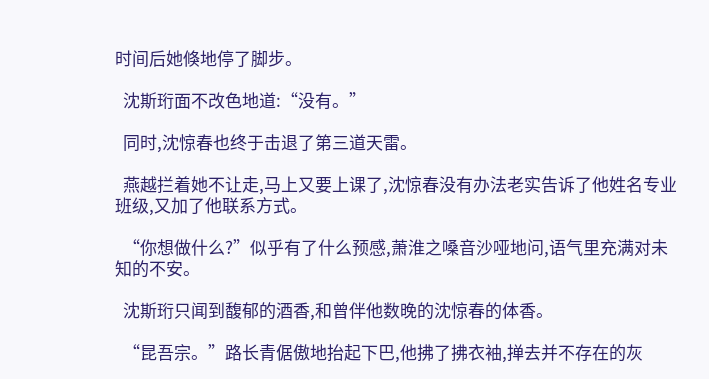时间后她倏地停了脚步。

  沈斯珩面不改色地道:“没有。”

  同时,沈惊春也终于击退了第三道天雷。

  燕越拦着她不让走,马上又要上课了,沈惊春没有办法老实告诉了他姓名专业班级,又加了他联系方式。

  “你想做什么?”似乎有了什么预感,萧淮之嗓音沙哑地问,语气里充满对未知的不安。

  沈斯珩只闻到馥郁的酒香,和曾伴他数晚的沈惊春的体香。

  “昆吾宗。”路长青倨傲地抬起下巴,他拂了拂衣袖,掸去并不存在的灰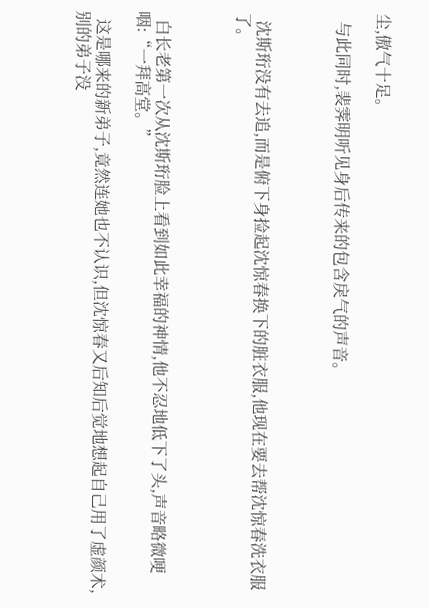尘,傲气十足。

  与此同时,裴霁明听见身后传来的包含戾气的声音。



  沈斯珩没有去追,而是俯下身捡起沈惊春换下的脏衣服,他现在要去帮沈惊春洗衣服了。



  白长老第一次从沈斯珩脸上看到如此幸福的神情,他不忍地低下了头,声音略微哽咽:“一拜高堂。”

  这是哪来的新弟子,竟然连她也不认识,但沈惊春又后知后觉地想起自己用了虚颜术,别的弟子没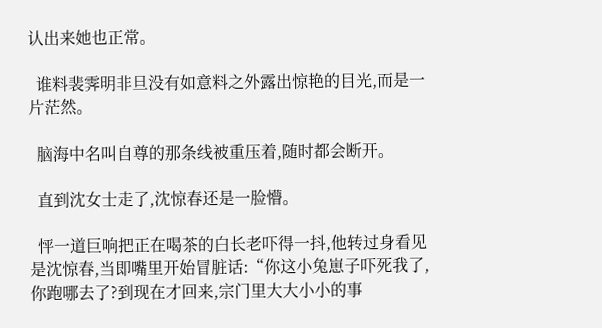认出来她也正常。

  谁料裴霁明非旦没有如意料之外露出惊艳的目光,而是一片茫然。

  脑海中名叫自尊的那条线被重压着,随时都会断开。

  直到沈女士走了,沈惊春还是一脸懵。

  怦一道巨响把正在喝茶的白长老吓得一抖,他转过身看见是沈惊春,当即嘴里开始冒脏话:“你这小兔崽子吓死我了,你跑哪去了?到现在才回来,宗门里大大小小的事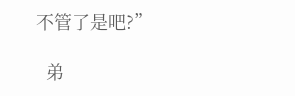不管了是吧?”

  弟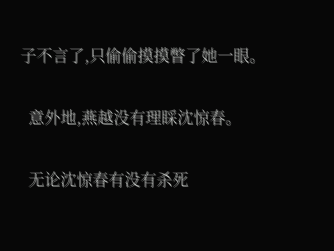子不言了,只偷偷摸摸瞥了她一眼。

  意外地,燕越没有理睬沈惊春。

  无论沈惊春有没有杀死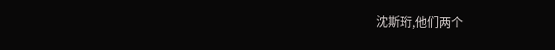沈斯珩,他们两个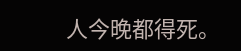人今晚都得死。